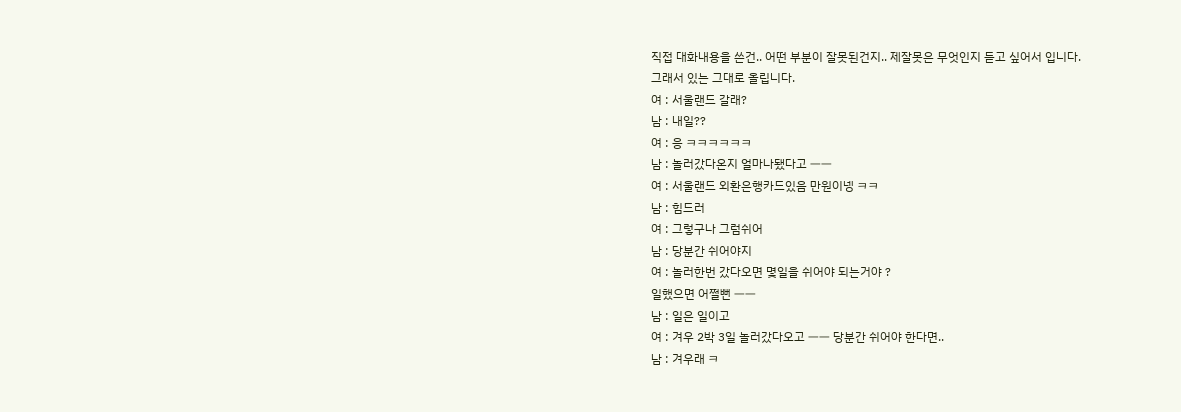직접 대화내용을 쓴건.. 어떤 부분이 잘못된건지.. 제잘못은 무엇인지 듣고 싶어서 입니다.
그래서 있는 그대로 올립니다.
여 : 서울랜드 갈래?
남 : 내일??
여 : 응 ㅋㅋㅋㅋㅋㅋ
남 : 놀러갔다온지 얼마나됐다고 ㅡㅡ
여 : 서울랜드 외환은행카드있음 만원이넹 ㅋㅋ
남 : 힘드러
여 : 그렇구나 그럼쉬어
남 : 당분간 쉬어야지
여 : 놀러한번 갔다오면 몇일을 쉬어야 되는거야 ?
일했으면 어쩔뻔 ㅡㅡ
남 : 일은 일이고
여 : 겨우 2박 3일 놀러갔다오고 ㅡㅡ 당분간 쉬어야 한다면..
남 : 겨우래 ㅋ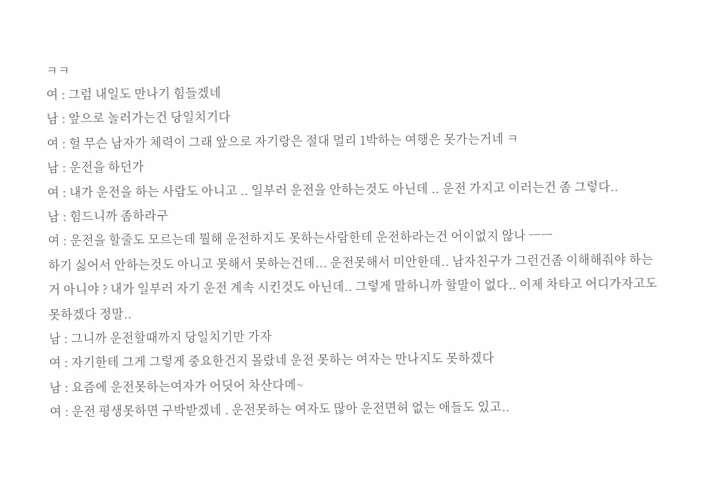ㅋㅋ
여 : 그럼 내일도 만나기 힘들겠네
남 : 앞으로 놀러가는건 당일치기다
여 : 헐 무슨 남자가 체력이 그래 앞으로 자기랑은 절대 멀리 1박하는 여행은 못가는거네 ㅋ
남 : 운전을 하던가
여 : 내가 운전을 하는 사람도 아니고 .. 일부러 운전을 안하는것도 아닌데 .. 운전 가지고 이러는건 좀 그렇다..
남 : 힘드니까 좀하라구
여 : 운전을 할줄도 모르는데 뭘해 운전하지도 못하는사람한테 운전하라는건 어이없지 않나 ㅡㅡ
하기 싫어서 안하는것도 아니고 못해서 못하는건데... 운전못해서 미안한데.. 남자친구가 그런건좀 이해해줘야 하는거 아니야 ? 내가 일부러 자기 운전 계속 시킨것도 아닌데.. 그렇게 말하니까 할말이 없다.. 이제 차타고 어디가자고도 못하겠다 정말..
남 : 그니까 운전할때까지 당일치기만 가자
여 : 자기한테 그게 그렇게 중요한건지 몰랐네 운전 못하는 여자는 만나지도 못하겠다
남 : 요즘에 운전못하는여자가 어딧어 차산다메~
여 : 운전 평생못하면 구박받겠네 . 운전못하는 여자도 많아 운전면허 없는 애들도 있고..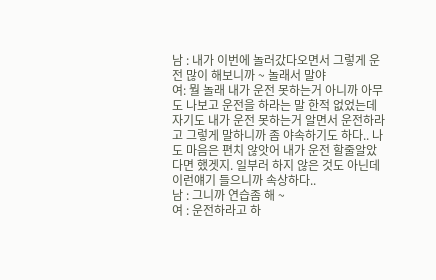남 : 내가 이번에 놀러갔다오면서 그렇게 운전 많이 해보니까 ~ 놀래서 말야
여: 뭘 놀래 내가 운전 못하는거 아니까 아무도 나보고 운전을 하라는 말 한적 없었는데 자기도 내가 운전 못하는거 알면서 운전하라고 그렇게 말하니까 좀 야속하기도 하다.. 나도 마음은 편치 않앗어 내가 운전 할줄알았다면 했겟지. 일부러 하지 않은 것도 아닌데 이런얘기 들으니까 속상하다..
남 : 그니까 연습좀 해 ~
여 : 운전하라고 하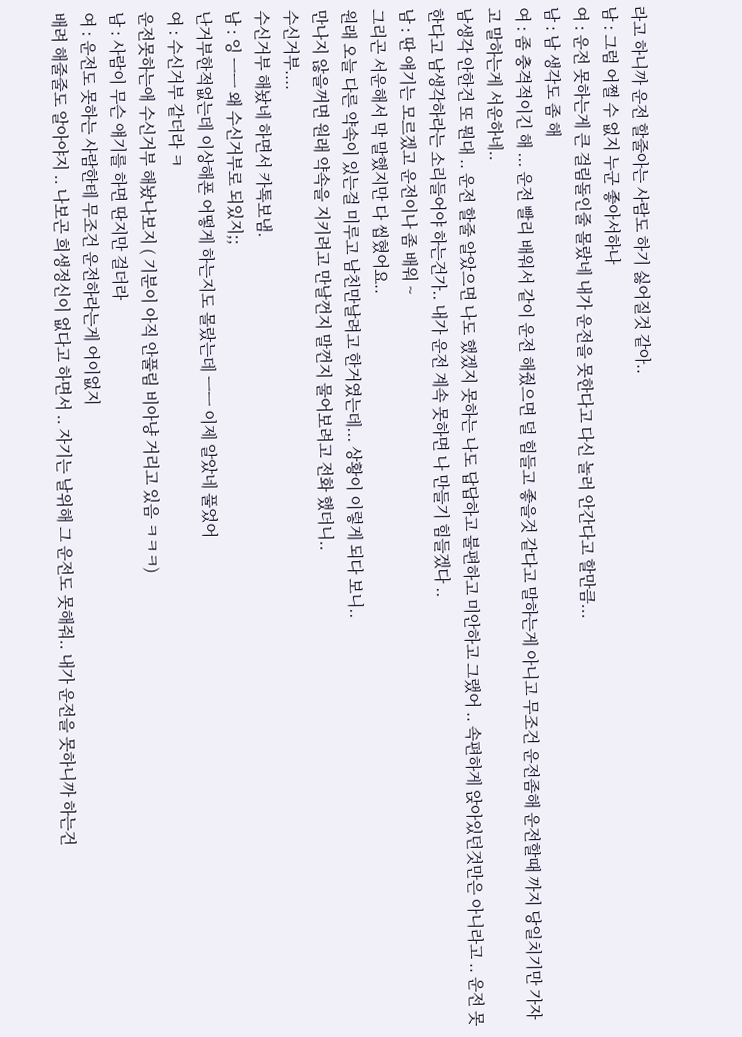라고 하니까 운전 할줄아는 사람도 하기 싫어질것 같아..
남 : 그럼 어쩔 수 없지 누군 좋아서하나
여 : 운전 못하는게 큰 걸림돌인줄 몰랐네 내가 운전을 못한다고 다신 놀러 안간다고 할만큼...
남 : 남 생각도 좀 해
여 : 좀 충격적이긴 해 ... 운전 빨리 배워서 같이 운전 해줬으면 덜 힘들고 좋을것 같다고 말하는게 아니고 무조건 운전좀해 운전할때 까지 당일치기만 가자고 말하는게 서운하네..
남생각 안한건 또 뭔대 .. 운전 할줄 알았으면 나도 했겠지 못하는 나도 답답하고 불편하고 미안하고 그랬어 .. 속편하게 앉아있던것만은 아니라고 .. 운전 못한다고 남생각하라는 소리들어야 하는건가.. 내가 운전 계속 못하면 나 만들기 힘들겠다 ..
남 : 딴 얘기는 모르겠고 운전이나 좀 배워 ~
그리곤 서운해서 막 말했지만 다 씹혔어요..
원래 오늘 다른 약속이 있는걸 미루고 남친만날려고 한거였는데... 상황이 이렇게 되다 보니..
만나지 않을꺼면 원래 약속을 지키려고 만날껀지 말껀지 물어보려고 전화 했더니..
수신거부....
수신거부 해놨네 하면서 카톡보냄.
남 : 잉 ㅡㅡ 왜 수신거부로 되있지;;
난거부한적없는데 이상해폰 어떻게 하는지도 몰랐는데 ㅡㅡ 이제 알았네 풀었어
여 : 수신거부 같더라 ㅋ
운전못하는애 수신거부 해놨나보지 ( 기분이 아직 안풀림 비아냥 거리고 있음 ㅋㅋㅋ)
남 : 사람이 무슨 얘기를 하면 딴지만 걸더라
여 : 운전도 못하는 사람한테 무조건 운전하라는게 어이없지
배려 해줄줄도 알아야지 .. 나보곤 희생정신이 없다고 하면서 .. 자기는 날위해 그 운전도 못해줘.. 내가 운전을 못하니까 하는건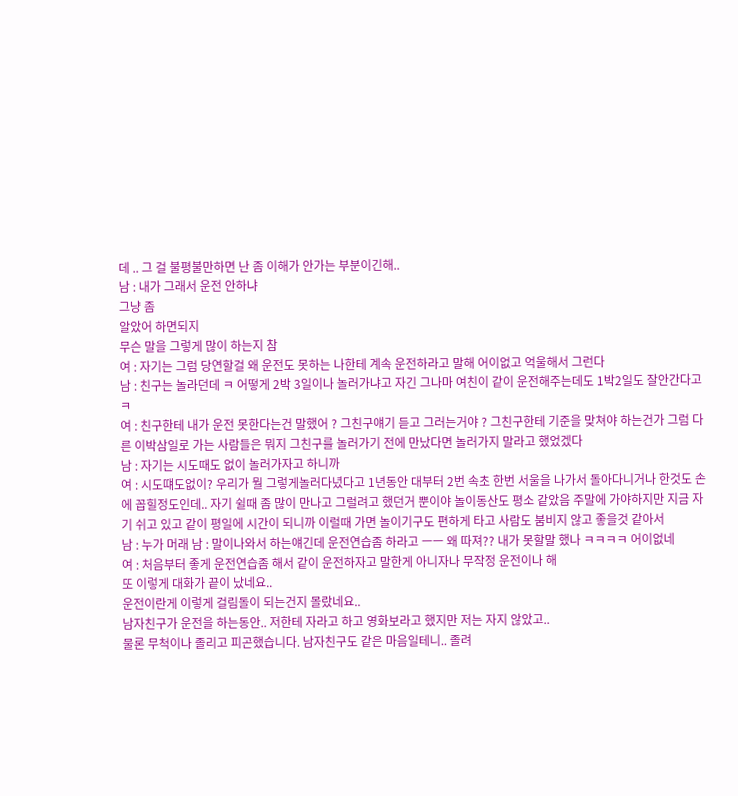데 .. 그 걸 불평불만하면 난 좀 이해가 안가는 부분이긴해..
남 : 내가 그래서 운전 안하냐
그냥 좀
알았어 하면되지
무슨 말을 그렇게 많이 하는지 참
여 : 자기는 그럼 당연할걸 왜 운전도 못하는 나한테 계속 운전하라고 말해 어이없고 억울해서 그런다
남 : 친구는 놀라던데 ㅋ 어떻게 2박 3일이나 놀러가냐고 자긴 그나마 여친이 같이 운전해주는데도 1박2일도 잘안간다고 ㅋ
여 : 친구한테 내가 운전 못한다는건 말했어 ? 그친구얘기 듣고 그러는거야 ? 그친구한테 기준을 맞쳐야 하는건가 그럼 다른 이박삼일로 가는 사람들은 뭐지 그친구를 놀러가기 전에 만났다면 놀러가지 말라고 했었겠다
남 : 자기는 시도때도 없이 놀러가자고 하니까
여 : 시도떄도없이? 우리가 뭘 그렇게놀러다녔다고 1년동안 대부터 2번 속초 한번 서울을 나가서 돌아다니거나 한것도 손에 꼽힐정도인데.. 자기 쉴때 좀 많이 만나고 그럴려고 했던거 뿐이야 놀이동산도 평소 같았음 주말에 가야하지만 지금 자기 쉬고 있고 같이 평일에 시간이 되니까 이럴때 가면 놀이기구도 편하게 타고 사람도 붐비지 않고 좋을것 같아서
남 : 누가 머래 남 : 말이나와서 하는얘긴데 운전연습좀 하라고 ㅡㅡ 왜 따져?? 내가 못할말 했나 ㅋㅋㅋㅋ 어이없네
여 : 처음부터 좋게 운전연습좀 해서 같이 운전하자고 말한게 아니자나 무작정 운전이나 해
또 이렇게 대화가 끝이 났네요..
운전이란게 이렇게 걸림돌이 되는건지 몰랐네요..
남자친구가 운전을 하는동안.. 저한테 자라고 하고 영화보라고 했지만 저는 자지 않았고..
물론 무척이나 졸리고 피곤했습니다. 남자친구도 같은 마음일테니.. 졸려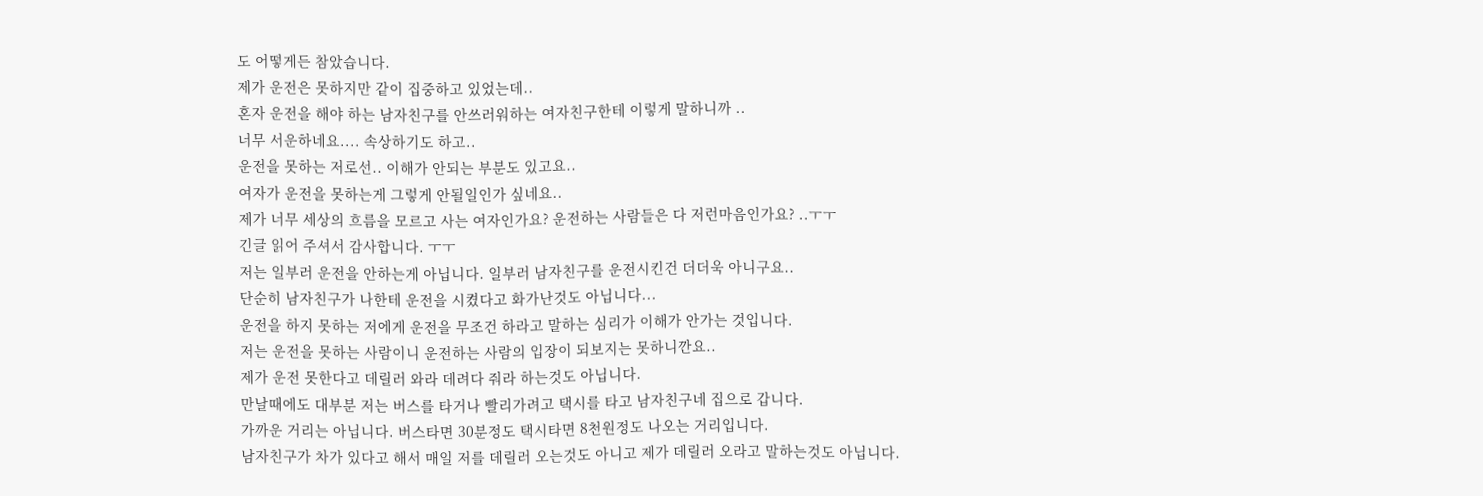도 어떻게든 참았습니다.
제가 운전은 못하지만 같이 집중하고 있었는데..
혼자 운전을 해야 하는 남자친구를 안쓰러워하는 여자친구한테 이렇게 말하니까 ..
너무 서운하네요.... 속상하기도 하고..
운전을 못하는 저로선.. 이해가 안되는 부분도 있고요..
여자가 운전을 못하는게 그렇게 안될일인가 싶네요..
제가 너무 세상의 흐름을 모르고 사는 여자인가요? 운전하는 사람들은 다 저런마음인가요? ..ㅜㅜ
긴글 읽어 주셔서 감사합니다. ㅜㅜ
저는 일부러 운전을 안하는게 아닙니다. 일부러 남자친구를 운전시킨건 더더욱 아니구요..
단순히 남자친구가 나한테 운전을 시켰다고 화가난것도 아닙니다...
운전을 하지 못하는 저에게 운전을 무조건 하라고 말하는 심리가 이해가 안가는 것입니다.
저는 운전을 못하는 사람이니 운전하는 사람의 입장이 되보지는 못하니깐요..
제가 운전 못한다고 데릴러 와라 데려다 줘라 하는것도 아닙니다.
만날때에도 대부분 저는 버스를 타거나 빨리가려고 택시를 타고 남자친구네 집으로 갑니다.
가까운 거리는 아닙니다. 버스타면 30분정도 택시타면 8천원정도 나오는 거리입니다.
남자친구가 차가 있다고 해서 매일 저를 데릴러 오는것도 아니고 제가 데릴러 오라고 말하는것도 아닙니다.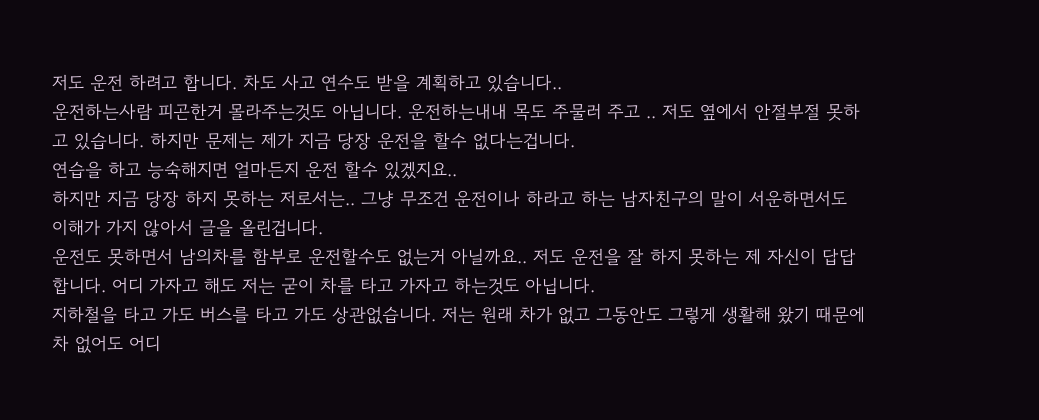저도 운전 하려고 합니다. 차도 사고 연수도 받을 계획하고 있습니다..
운전하는사람 피곤한거 몰라주는것도 아닙니다. 운전하는내내 목도 주물러 주고 .. 저도 옆에서 안절부절 못하고 있습니다. 하지만 문제는 제가 지금 당장 운전을 할수 없다는겁니다.
연습을 하고 능숙해지면 얼마든지 운전 할수 있겠지요..
하지만 지금 당장 하지 못하는 저로서는.. 그냥 무조건 운전이나 하라고 하는 남자친구의 말이 서운하면서도 이해가 가지 않아서 글을 올린겁니다.
운전도 못하면서 남의차를 함부로 운전할수도 없는거 아닐까요.. 저도 운전을 잘 하지 못하는 제 자신이 답답합니다. 어디 가자고 해도 저는 굳이 차를 타고 가자고 하는것도 아닙니다.
지하철을 타고 가도 버스를 타고 가도 상관없습니다. 저는 원래 차가 없고 그동안도 그렇게 생활해 왔기 때문에 차 없어도 어디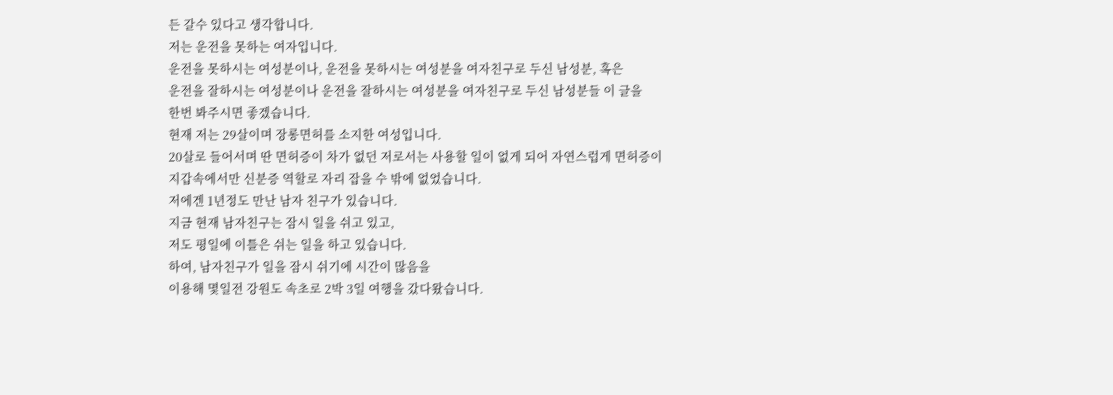든 갈수 있다고 생각합니다.
저는 운전을 못하는 여자입니다.
운전을 못하시는 여성분이나, 운전을 못하시는 여성분을 여자친구로 두신 남성분, 혹은
운전을 잘하시는 여성분이나 운전을 잘하시는 여성분을 여자친구로 두신 남성분들 이 글을
한번 봐주시면 좋겠습니다.
현재 저는 29살이며 장롱면허를 소지한 여성입니다.
20살로 들어서며 딴 면허증이 차가 없던 저로서는 사용할 일이 없게 되어 자연스럽게 면허증이
지갑속에서만 신분증 역할로 자리 잡을 수 밖에 없었습니다.
저에겐 1년정도 만난 남자 친구가 있습니다.
지금 현재 남자친구는 잠시 일을 쉬고 있고,
저도 평일에 이틀은 쉬는 일을 하고 있습니다.
하여, 남자친구가 일을 잠시 쉬기에 시간이 많음을
이용해 몇일전 강원도 속초로 2박 3일 여행을 갔다왔습니다.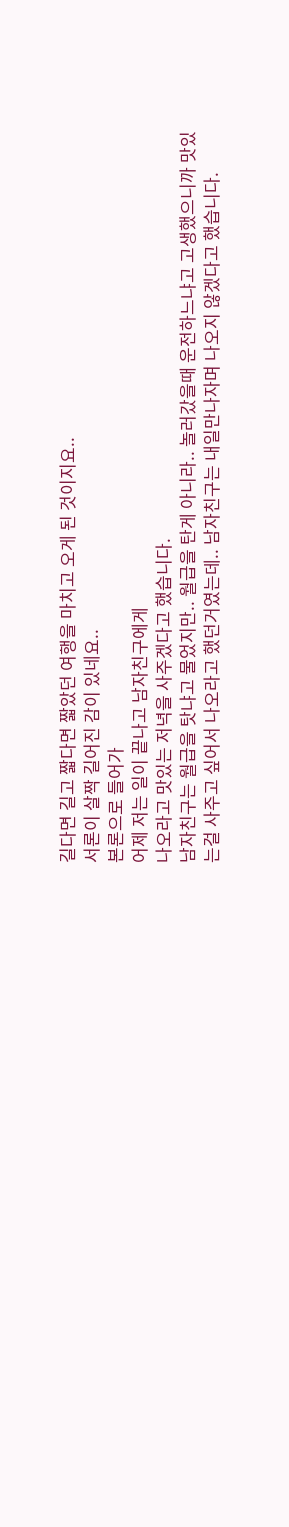길다면 길고 짧다면 짧았던 여행을 마치고 오게 된 것이지요..
서론이 살짝 길어진 감이 있네요..
본론으로 들어가
어제 저는 일이 끝나고 남자친구에게
나오라고 맛있는 저녁을 사주겠다고 했습니다.
남자친구는 월급을 탓냐고 물었지만.. 월급을 탄게 아니라.. 놀러갔을때 운전하느냐고 고생했으니까 맛있는걸 사주고 싶어서 나오라고 했던거였는데.. 남자친구는 내일만나자며 나오지 않겠다고 했습니다.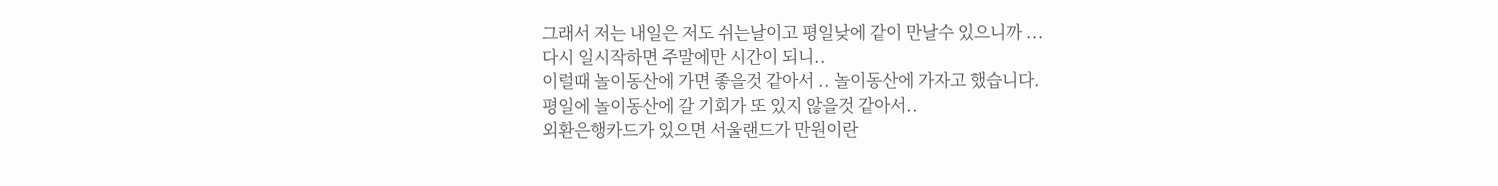그래서 저는 내일은 저도 쉬는날이고 평일낮에 같이 만날수 있으니까 ...
다시 일시작하면 주말에만 시간이 되니..
이럴때 놀이동산에 가면 좋을것 같아서 .. 놀이동산에 가자고 했습니다.
평일에 놀이동산에 갈 기회가 또 있지 않을것 같아서..
외환은행카드가 있으면 서울랜드가 만원이란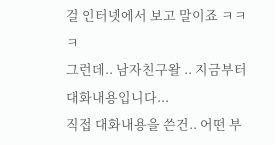걸 인터넷에서 보고 말이죠 ㅋㅋㅋ
그런데.. 남자친구왈 .. 지금부터 대화내용입니다...
직접 대화내용을 쓴건.. 어떤 부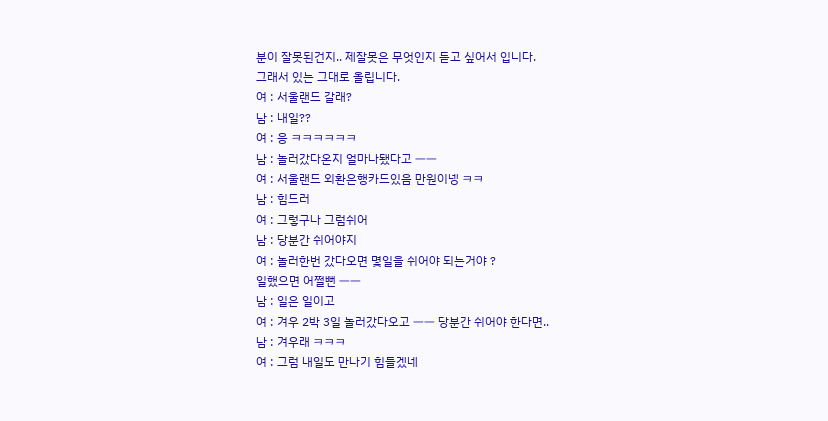분이 잘못된건지.. 제잘못은 무엇인지 듣고 싶어서 입니다.
그래서 있는 그대로 올립니다.
여 : 서울랜드 갈래?
남 : 내일??
여 : 응 ㅋㅋㅋㅋㅋㅋ
남 : 놀러갔다온지 얼마나됐다고 ㅡㅡ
여 : 서울랜드 외환은행카드있음 만원이넹 ㅋㅋ
남 : 힘드러
여 : 그렇구나 그럼쉬어
남 : 당분간 쉬어야지
여 : 놀러한번 갔다오면 몇일을 쉬어야 되는거야 ?
일했으면 어쩔뻔 ㅡㅡ
남 : 일은 일이고
여 : 겨우 2박 3일 놀러갔다오고 ㅡㅡ 당분간 쉬어야 한다면..
남 : 겨우래 ㅋㅋㅋ
여 : 그럼 내일도 만나기 힘들겠네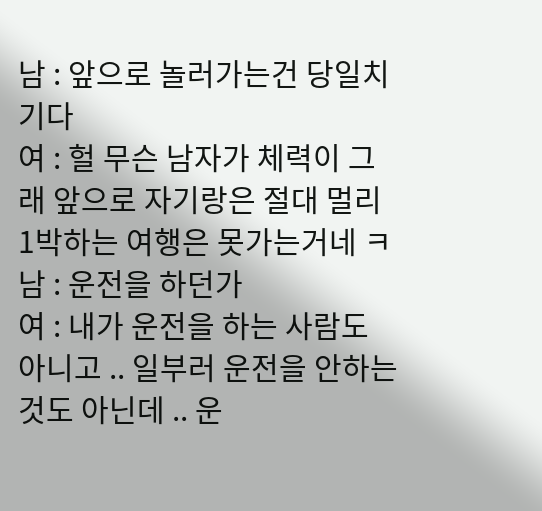남 : 앞으로 놀러가는건 당일치기다
여 : 헐 무슨 남자가 체력이 그래 앞으로 자기랑은 절대 멀리 1박하는 여행은 못가는거네 ㅋ
남 : 운전을 하던가
여 : 내가 운전을 하는 사람도 아니고 .. 일부러 운전을 안하는것도 아닌데 .. 운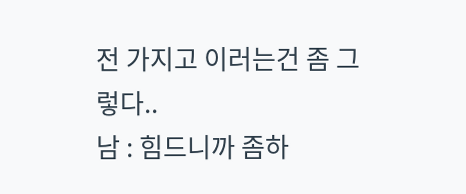전 가지고 이러는건 좀 그렇다..
남 : 힘드니까 좀하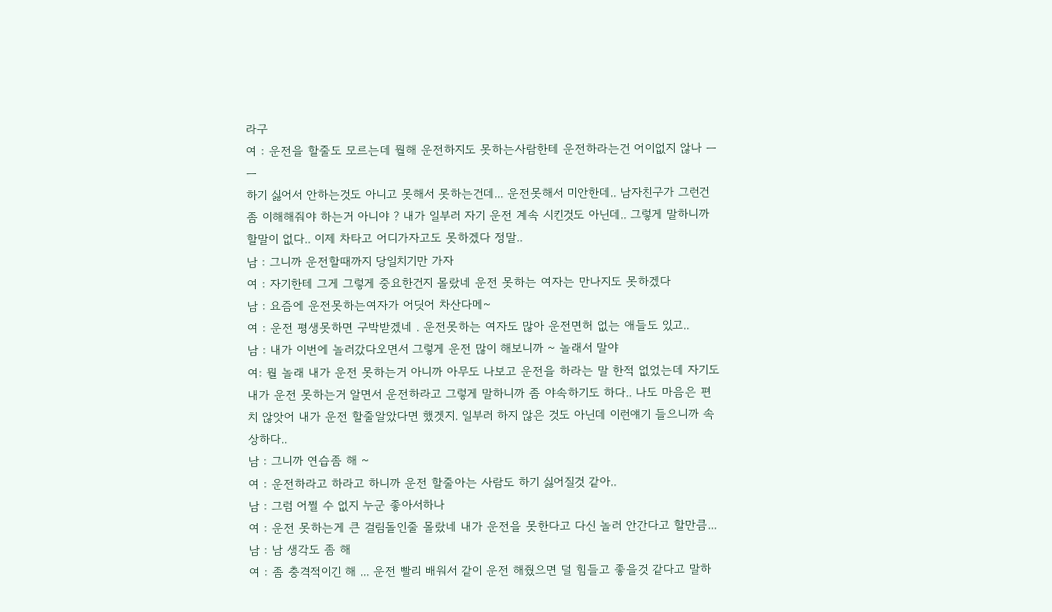라구
여 : 운전을 할줄도 모르는데 뭘해 운전하지도 못하는사람한테 운전하라는건 어이없지 않나 ㅡㅡ
하기 싫어서 안하는것도 아니고 못해서 못하는건데... 운전못해서 미안한데.. 남자친구가 그런건좀 이해해줘야 하는거 아니야 ? 내가 일부러 자기 운전 계속 시킨것도 아닌데.. 그렇게 말하니까 할말이 없다.. 이제 차타고 어디가자고도 못하겠다 정말..
남 : 그니까 운전할때까지 당일치기만 가자
여 : 자기한테 그게 그렇게 중요한건지 몰랐네 운전 못하는 여자는 만나지도 못하겠다
남 : 요즘에 운전못하는여자가 어딧어 차산다메~
여 : 운전 평생못하면 구박받겠네 . 운전못하는 여자도 많아 운전면허 없는 애들도 있고..
남 : 내가 이번에 놀러갔다오면서 그렇게 운전 많이 해보니까 ~ 놀래서 말야
여: 뭘 놀래 내가 운전 못하는거 아니까 아무도 나보고 운전을 하라는 말 한적 없었는데 자기도 내가 운전 못하는거 알면서 운전하라고 그렇게 말하니까 좀 야속하기도 하다.. 나도 마음은 편치 않앗어 내가 운전 할줄알았다면 했겟지. 일부러 하지 않은 것도 아닌데 이런얘기 들으니까 속상하다..
남 : 그니까 연습좀 해 ~
여 : 운전하라고 하라고 하니까 운전 할줄아는 사람도 하기 싫어질것 같아..
남 : 그럼 어쩔 수 없지 누군 좋아서하나
여 : 운전 못하는게 큰 걸림돌인줄 몰랐네 내가 운전을 못한다고 다신 놀러 안간다고 할만큼...
남 : 남 생각도 좀 해
여 : 좀 충격적이긴 해 ... 운전 빨리 배워서 같이 운전 해줬으면 덜 힘들고 좋을것 같다고 말하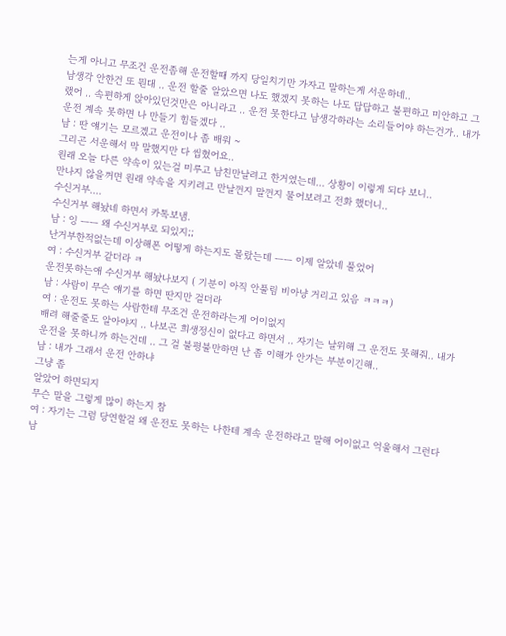는게 아니고 무조건 운전좀해 운전할때 까지 당일치기만 가자고 말하는게 서운하네..
남생각 안한건 또 뭔대 .. 운전 할줄 알았으면 나도 했겠지 못하는 나도 답답하고 불편하고 미안하고 그랬어 .. 속편하게 앉아있던것만은 아니라고 .. 운전 못한다고 남생각하라는 소리들어야 하는건가.. 내가 운전 계속 못하면 나 만들기 힘들겠다 ..
남 : 딴 얘기는 모르겠고 운전이나 좀 배워 ~
그리곤 서운해서 막 말했지만 다 씹혔어요..
원래 오늘 다른 약속이 있는걸 미루고 남친만날려고 한거였는데... 상황이 이렇게 되다 보니..
만나지 않을꺼면 원래 약속을 지키려고 만날껀지 말껀지 물어보려고 전화 했더니..
수신거부....
수신거부 해놨네 하면서 카톡보냄.
남 : 잉 ㅡㅡ 왜 수신거부로 되있지;;
난거부한적없는데 이상해폰 어떻게 하는지도 몰랐는데 ㅡㅡ 이제 알았네 풀었어
여 : 수신거부 같더라 ㅋ
운전못하는애 수신거부 해놨나보지 ( 기분이 아직 안풀림 비아냥 거리고 있음 ㅋㅋㅋ)
남 : 사람이 무슨 얘기를 하면 딴지만 걸더라
여 : 운전도 못하는 사람한테 무조건 운전하라는게 어이없지
배려 해줄줄도 알아야지 .. 나보곤 희생정신이 없다고 하면서 .. 자기는 날위해 그 운전도 못해줘.. 내가 운전을 못하니까 하는건데 .. 그 걸 불평불만하면 난 좀 이해가 안가는 부분이긴해..
남 : 내가 그래서 운전 안하냐
그냥 좀
알았어 하면되지
무슨 말을 그렇게 많이 하는지 참
여 : 자기는 그럼 당연할걸 왜 운전도 못하는 나한테 계속 운전하라고 말해 어이없고 억울해서 그런다
남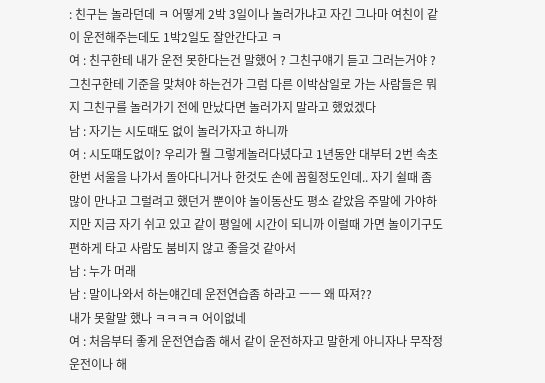: 친구는 놀라던데 ㅋ 어떻게 2박 3일이나 놀러가냐고 자긴 그나마 여친이 같이 운전해주는데도 1박2일도 잘안간다고 ㅋ
여 : 친구한테 내가 운전 못한다는건 말했어 ? 그친구얘기 듣고 그러는거야 ? 그친구한테 기준을 맞쳐야 하는건가 그럼 다른 이박삼일로 가는 사람들은 뭐지 그친구를 놀러가기 전에 만났다면 놀러가지 말라고 했었겠다
남 : 자기는 시도때도 없이 놀러가자고 하니까
여 : 시도떄도없이? 우리가 뭘 그렇게놀러다녔다고 1년동안 대부터 2번 속초 한번 서울을 나가서 돌아다니거나 한것도 손에 꼽힐정도인데.. 자기 쉴때 좀 많이 만나고 그럴려고 했던거 뿐이야 놀이동산도 평소 같았음 주말에 가야하지만 지금 자기 쉬고 있고 같이 평일에 시간이 되니까 이럴때 가면 놀이기구도 편하게 타고 사람도 붐비지 않고 좋을것 같아서
남 : 누가 머래
남 : 말이나와서 하는얘긴데 운전연습좀 하라고 ㅡㅡ 왜 따져??
내가 못할말 했나 ㅋㅋㅋㅋ 어이없네
여 : 처음부터 좋게 운전연습좀 해서 같이 운전하자고 말한게 아니자나 무작정 운전이나 해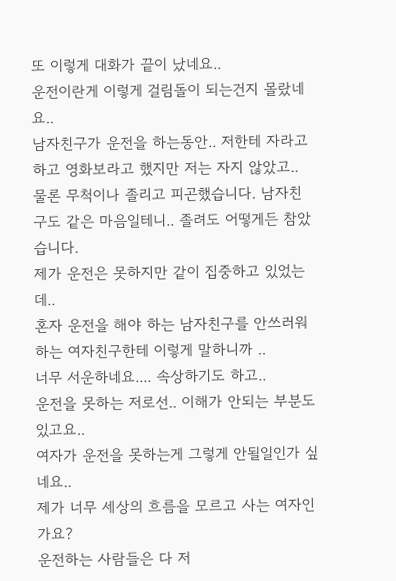또 이렇게 대화가 끝이 났네요..
운전이란게 이렇게 걸림돌이 되는건지 몰랐네요..
남자친구가 운전을 하는동안.. 저한테 자라고 하고 영화보라고 했지만 저는 자지 않았고..
물론 무척이나 졸리고 피곤했습니다. 남자친구도 같은 마음일테니.. 졸려도 어떻게든 참았습니다.
제가 운전은 못하지만 같이 집중하고 있었는데..
혼자 운전을 해야 하는 남자친구를 안쓰러워하는 여자친구한테 이렇게 말하니까 ..
너무 서운하네요.... 속상하기도 하고..
운전을 못하는 저로선.. 이해가 안되는 부분도 있고요..
여자가 운전을 못하는게 그렇게 안될일인가 싶네요..
제가 너무 세상의 흐름을 모르고 사는 여자인가요?
운전하는 사람들은 다 저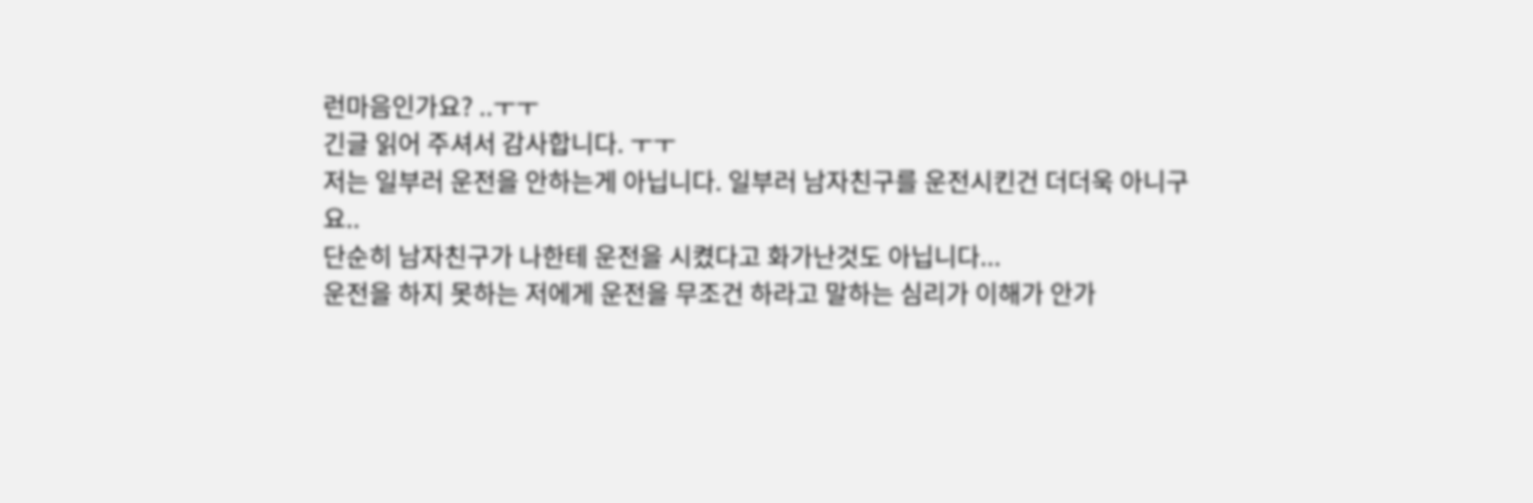런마음인가요? ..ㅜㅜ
긴글 읽어 주셔서 감사합니다. ㅜㅜ
저는 일부러 운전을 안하는게 아닙니다. 일부러 남자친구를 운전시킨건 더더욱 아니구요..
단순히 남자친구가 나한테 운전을 시켰다고 화가난것도 아닙니다...
운전을 하지 못하는 저에게 운전을 무조건 하라고 말하는 심리가 이해가 안가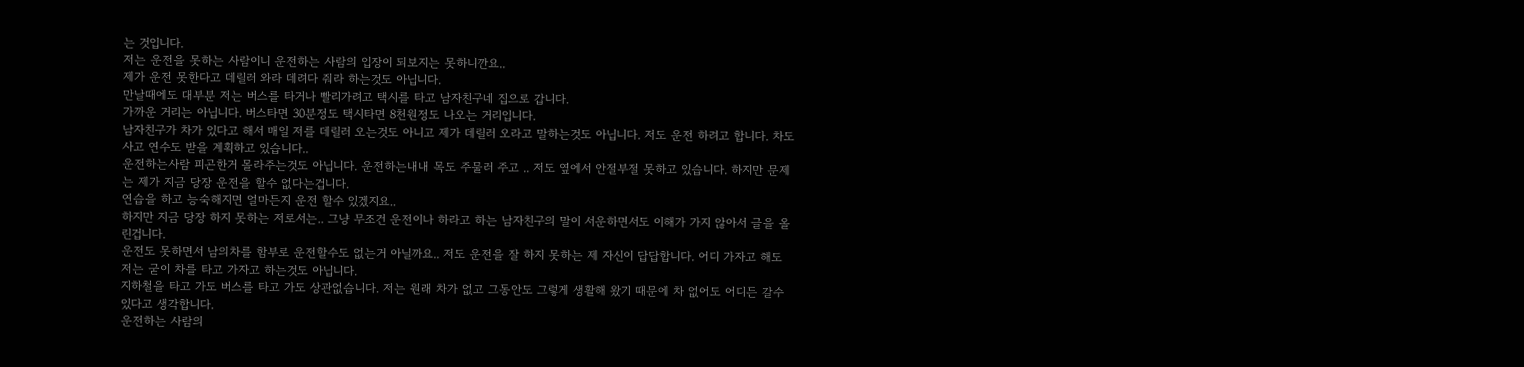는 것입니다.
저는 운전을 못하는 사람이니 운전하는 사람의 입장이 되보지는 못하니깐요..
제가 운전 못한다고 데릴러 와라 데려다 줘라 하는것도 아닙니다.
만날때에도 대부분 저는 버스를 타거나 빨리가려고 택시를 타고 남자친구네 집으로 갑니다.
가까운 거리는 아닙니다. 버스타면 30분정도 택시타면 8천원정도 나오는 거리입니다.
남자친구가 차가 있다고 해서 매일 저를 데릴러 오는것도 아니고 제가 데릴러 오라고 말하는것도 아닙니다. 저도 운전 하려고 합니다. 차도 사고 연수도 받을 계획하고 있습니다..
운전하는사람 피곤한거 몰라주는것도 아닙니다. 운전하는내내 목도 주물러 주고 .. 저도 옆에서 안절부절 못하고 있습니다. 하지만 문제는 제가 지금 당장 운전을 할수 없다는겁니다.
연습을 하고 능숙해지면 얼마든지 운전 할수 있겠지요..
하지만 지금 당장 하지 못하는 저로서는.. 그냥 무조건 운전이나 하라고 하는 남자친구의 말이 서운하면서도 이해가 가지 않아서 글을 올린겁니다.
운전도 못하면서 남의차를 함부로 운전할수도 없는거 아닐까요.. 저도 운전을 잘 하지 못하는 제 자신이 답답합니다. 어디 가자고 해도 저는 굳이 차를 타고 가자고 하는것도 아닙니다.
지하철을 타고 가도 버스를 타고 가도 상관없습니다. 저는 원래 차가 없고 그동안도 그렇게 생활해 왔기 때문에 차 없어도 어디든 갈수 있다고 생각합니다.
운전하는 사람의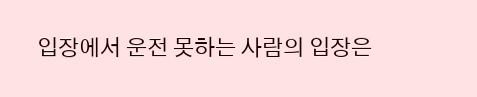입장에서 운전 못하는 사람의 입장은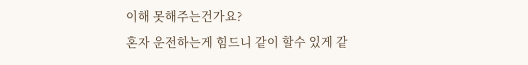이해 못해주는건가요?
혼자 운전하는게 힘드니 같이 할수 있게 같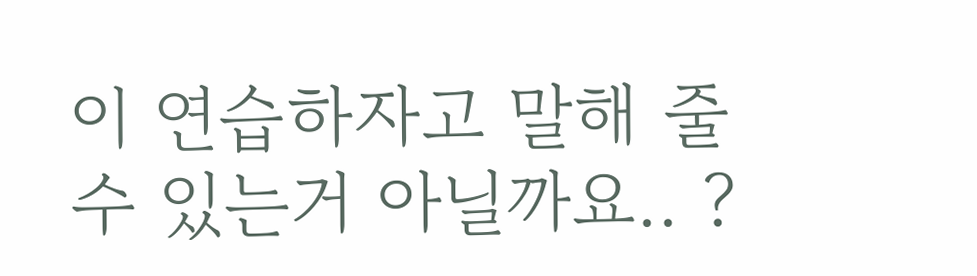이 연습하자고 말해 줄수 있는거 아닐까요.. ?